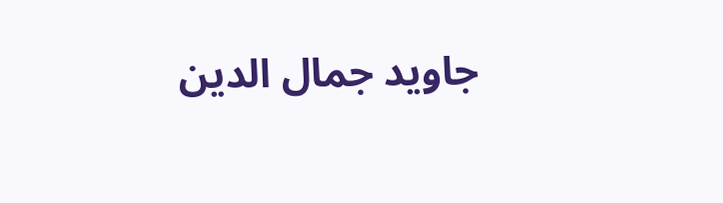جاوید جمال الدین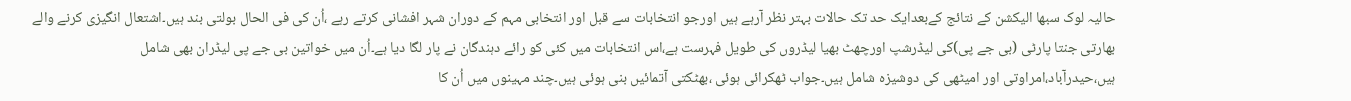حالیہ لوک سبھا الیکشن کے نتائج کےبعدایک حد تک حالات بہتر نظر آرہے ہیں اورجو انتخابات سے قبل اور انتخابی مہم کے دوران شہر افشانی کرتے رہے ،اُن کی فی الحال بولتی بند ہیں۔اشتعال انگیزی کرنے والے بھارتی جنتا پارٹی (بی جے پی)کی لیڈرشپ اورچھٹ بھیا لیڈروں کی طویل فہرست ہے،اس انتخابات میں کئی کو رائے دہندگان نے پار لگا دیا ہے۔اُن میں خواتین بی جے پی لیڈران بھی شامل ہیں،حیدرآباد،امراوتی اور امیٹھی کی دوشیزہ شامل ہیں۔جواب ٹھکرائی ہوئی ،بھٹکتی آتمائیں بنی ہوئی ہیں۔چند مہینوں میں اُن کا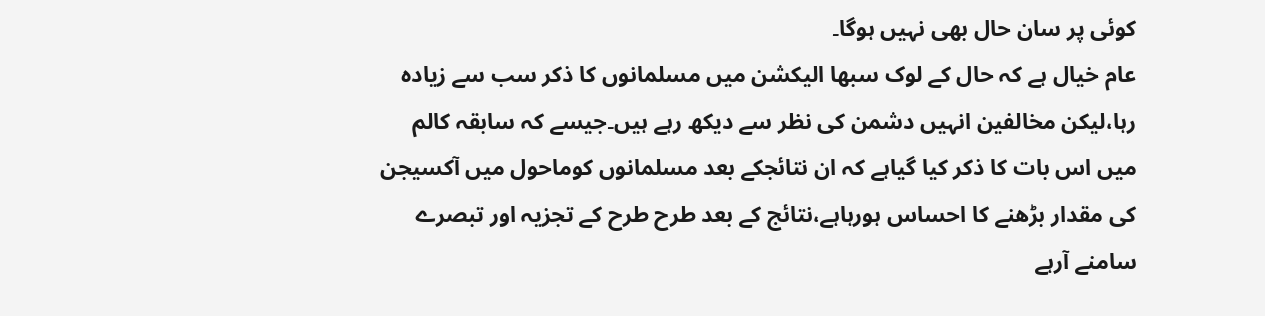کوئی پر سان حال بھی نہیں ہوگا۔
عام خیال ہے کہ حال کے لوک سبھا الیکشن میں مسلمانوں کا ذکر سب سے زیادہ رہا،لیکن مخالفین انہیں دشمن کی نظر سے دیکھ رہے ہیں۔جیسے کہ سابقہ کالم میں اس بات کا ذکر کیا گیاہے کہ ان نتائجکے بعد مسلمانوں کوماحول میں آکسیجن کی مقدار بڑھنے کا احساس ہورہاہے،نتائج کے بعد طرح طرح کے تجزیہ اور تبصرے سامنے آرہے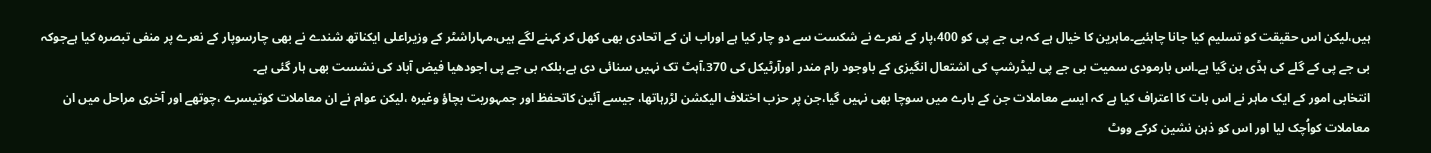ہیں،لیکن اس حقیقت کو تسلیم کیا جانا چاہئیے۔ماہرین کا خیال ہے کہ بی جے پی کو 400،پار کے نعرے نے شکست سے دو چار کیا ہے اوراب ان کے اتحادی بھی کھل کر کہنے لگے ہیں،مہاراشٹر کے وزیراعلی ایکناتھ شندے نے بھی چارسوپار کے نعرے پر منفی تبصرہ کیا ہےجوکہ بی جے پی کے گلے کی ہڈی بن گیا ہے۔اس بارمودی سمیت بی جے پی لیڈرشپ کی اشتعال انگیزی کے باوجود رام مندر اورآرٹیکل کی 370،آہٹ تک نہیں سنائی دی ہے،بلکہ بی جے پی اجودھیا فیض آباد کی نشست بھی ہار گئی ہے۔
انتخابی امور کے ایک ماہر نے اس بات کا اعتراف کیا ہے کہ ایسے معاملات جن کے بارے میں سوچا بھی نہیں گیا،جن پر حزب اختلاف الیکشن لڑرہاتھا، جیسے آئین کاتحفظ اور جمہوریت بچاؤ وغیرہ ،لیکن عوام نے ان معاملات کوتیسرے ،چوتھے اور آخری مراحل میں ان معاملات کواُچک لیا اور اس کو ذہن نشین کرکے ووٹ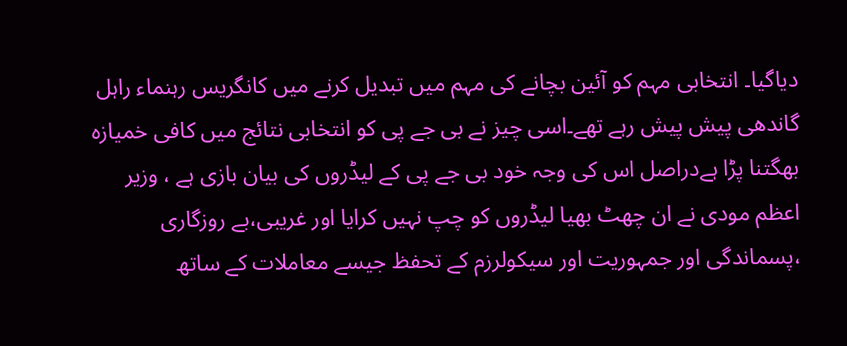دیاگیا۔ انتخابی مہم کو آئین بچانے کی مہم میں تبدیل کرنے میں کانگریس رہنماء راہل گاندھی پیش پیش رہے تھے۔اسی چیز نے بی جے پی کو انتخابی نتائج میں کافی خمیازہ بھگتنا پڑا ہےدراصل اس کی وجہ خود بی جے پی کے لیڈروں کی بیان بازی ہے ، وزیر اعظم مودی نے ان چھٹ بھیا لیڈروں کو چپ نہیں کرایا اور غریبی،بے روزگاری ،پسماندگی اور جمہوریت اور سیکولرزم کے تحفظ جیسے معاملات کے ساتھ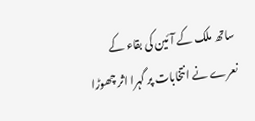ساتھ ملک کے آئین کی بقاء کے نعرے نے انتخابات پر گہرا اثر چھوڑا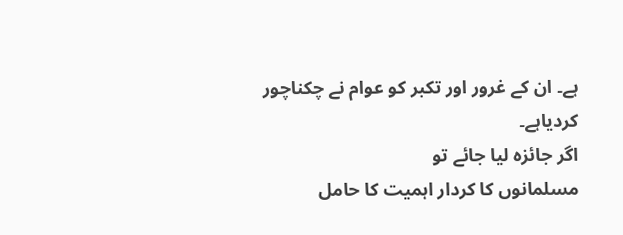ہے۔ ان کے غرور اور تکبر کو عوام نے چکناچور کردیاہے۔
اگر جائزہ لیا جائے تو
مسلمانوں کا کردار اہمیت کا حامل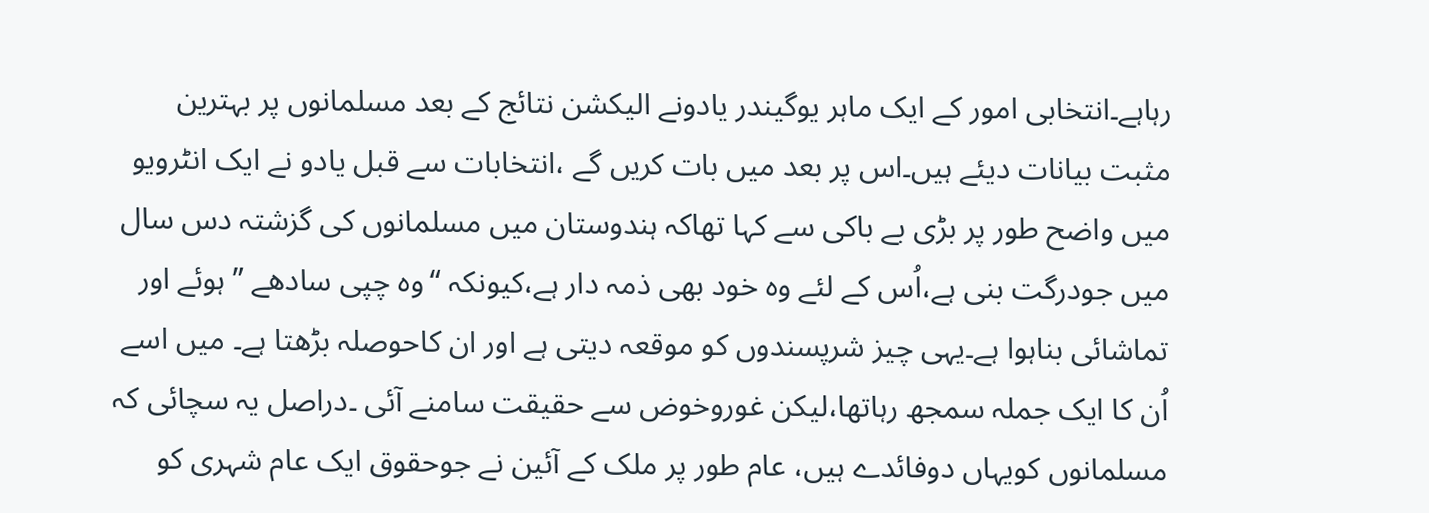رہاہے۔انتخابی امور کے ایک ماہر یوگیندر یادونے الیکشن نتائج کے بعد مسلمانوں پر بہترین مثبت بیانات دیئے ہیں۔اس پر بعد میں بات کریں گے ،انتخابات سے قبل یادو نے ایک انٹرویو میں واضح طور پر بڑی بے باکی سے کہا تھاکہ ہندوستان میں مسلمانوں کی گزشتہ دس سال میں جودرگت بنی ہے،اُس کے لئے وہ خود بھی ذمہ دار ہے،کیونکہ “وہ چپی سادھے ” ہوئے اور تماشائی بناہوا ہے۔یہی چیز شرپسندوں کو موقعہ دیتی ہے اور ان کاحوصلہ بڑھتا ہے۔ میں اسے اُن کا ایک جملہ سمجھ رہاتھا،لیکن غوروخوض سے حقیقت سامنے آئی ۔دراصل یہ سچائی کہ مسلمانوں کویہاں دوفائدے ہیں، عام طور پر ملک کے آئین نے جوحقوق ایک عام شہری کو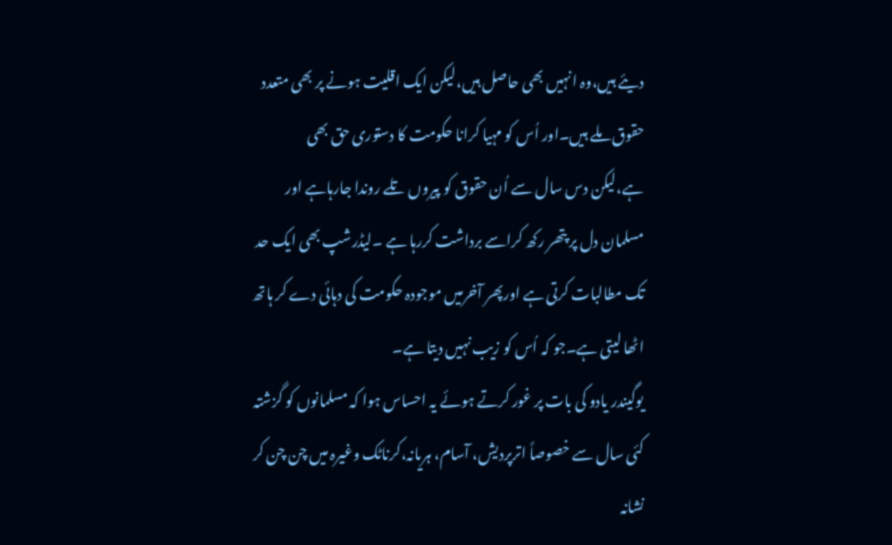دیئے ہیں،وہ انہیں بھی حاصل ہیں،لیکن ایک اقلیت ہونے پر بھی متعدد حقوق ملے ہیں۔اور اُس کو مہیا کرانا حکومت کا دستوری حق بھی ہے،لیکن دس سال سے اُن حقوق کو پیروں تلے روندا جارہاہے اور مسلمان دل پر پتھر رکھ کراسے برداشت کررہا ہے ۔لیڈرشپ بھی ایک حد تک مطالبات کرتی ہے اورپھر آخرمیں موجودہ حکومت کی دہائی دے کر ہاتھ اٹھا لیتی ہے۔جو کہ اُس کو زیب نہیں دیتا ہے۔
یوگیندر یادو کی بات پر غور کرتے ہوئے یہ احساس ہوا کہ مسلمانوں کو گزشتہ کئی سال سے خصوصاً اترپردیش، آسام، ہریانہ،کرناٹک وغیرہ میں چن چن کر نشانہ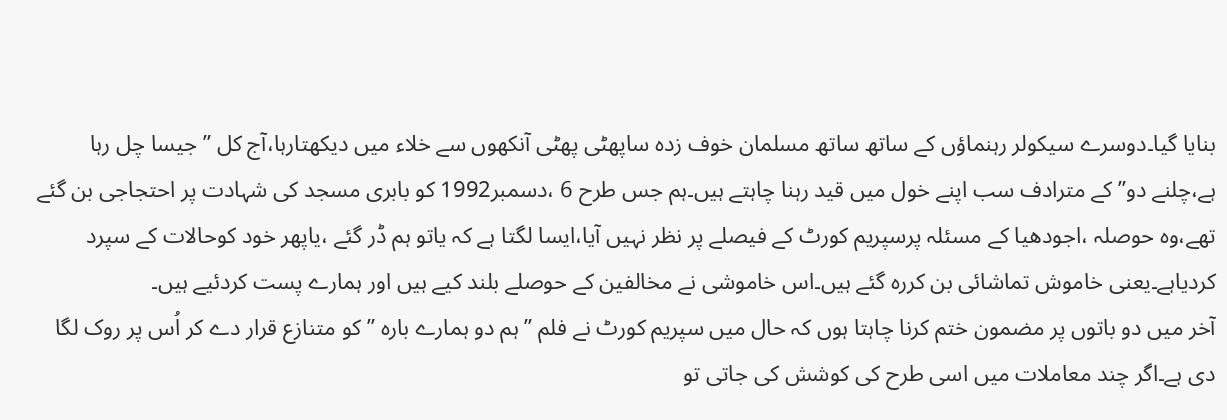بنایا گیا۔دوسرے سیکولر رہنماؤں کے ساتھ ساتھ مسلمان خوف زدہ ساپھٹی پھٹی آنکھوں سے خلاء میں دیکھتارہا،آج کل ” جیسا چل رہا ہے،چلنے دو” کے مترادف سب اپنے خول میں قید رہنا چاہتے ہیں۔ہم جس طرح 6 ،دسمبر1992 کو بابری مسجد کی شہادت پر احتجاجی بن گئے تھے،وہ حوصلہ ،اجودھیا کے مسئلہ پرسپریم کورٹ کے فیصلے پر نظر نہیں آیا،ایسا لگتا ہے کہ یاتو ہم ڈر گئے ،یاپھر خود کوحالات کے سپرد کردیاہے۔یعنی خاموش تماشائی بن کررہ گئے ہیں۔اس خاموشی نے مخالفین کے حوصلے بلند کیے ہیں اور ہمارے پست کردئیے ہیں۔
آخر میں دو باتوں پر مضمون ختم کرنا چاہتا ہوں کہ حال میں سپریم کورٹ نے فلم ” ہم دو ہمارے بارہ ” کو متنازع قرار دے کر اُس پر روک لگا دی ہے۔اگر چند معاملات میں اسی طرح کی کوشش کی جاتی تو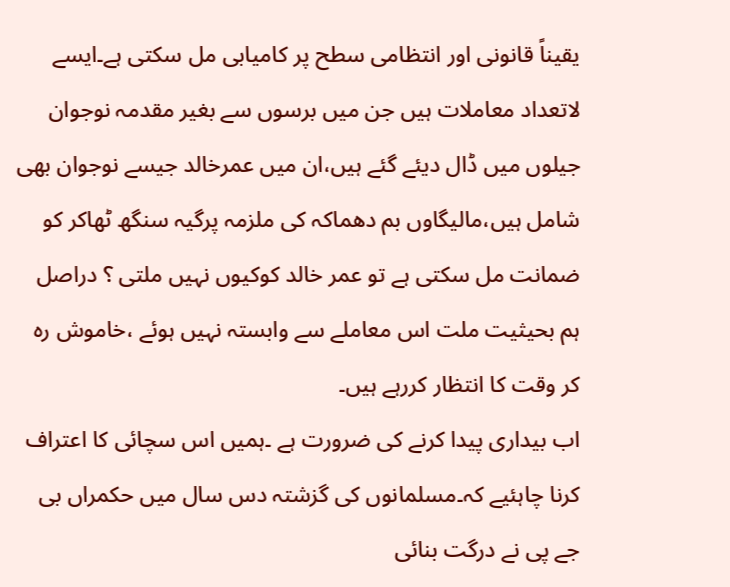یقیناً قانونی اور انتظامی سطح پر کامیابی مل سکتی ہے۔ایسے لاتعداد معاملات ہیں جن میں برسوں سے بغیر مقدمہ نوجوان جیلوں میں ڈال دیئے گئے ہیں،ان میں عمرخالد جیسے نوجوان بھی شامل ہیں،مالیگاوں بم دھماکہ کی ملزمہ پرگیہ سنگھ ٹھاکر کو ضمانت مل سکتی ہے تو عمر خالد کوکیوں نہیں ملتی ؟ دراصل ہم بحیثیت ملت اس معاملے سے وابستہ نہیں ہوئے ،خاموش رہ کر وقت کا انتظار کررہے ہیں۔
اب بیداری پیدا کرنے کی ضرورت ہے ۔ہمیں اس سچائی کا اعتراف کرنا چاہئیے کہ۔مسلمانوں کی گزشتہ دس سال میں حکمراں بی جے پی نے درگت بنائی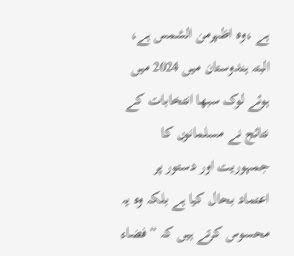ہے ،وہ اظہرمن الشمس ہے،
البتہ ہندوستان میں 2024 میں ہوئے لوک سبھا انتخابات کے نتائج نے مسلمانوں کا جمہوریت اور دستور پر اعتماد بحال کیا ہے بلکہ وہ یہ محسوس کرتے ہیں کہ “فضاء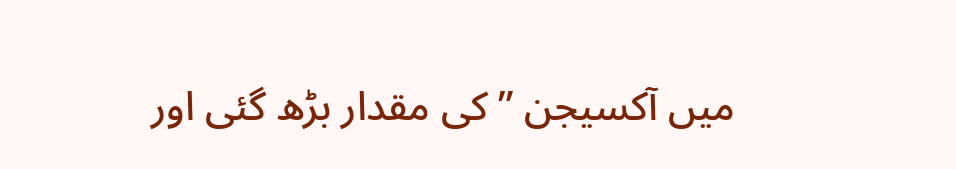میں آکسیجن ” کی مقدار بڑھ گئی اور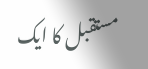مستقبل کا ایک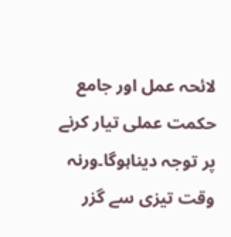لائحہ عمل اور جامع حکمت عملی تیار کرنے پر توجہ دیناہوگا۔ورنہ وقت تیزی سے گزر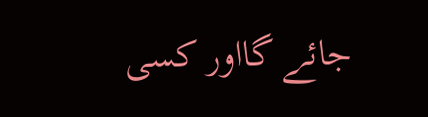جائے گااور کسی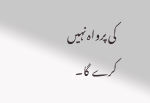کی پرواہ نہیں کرے گا۔